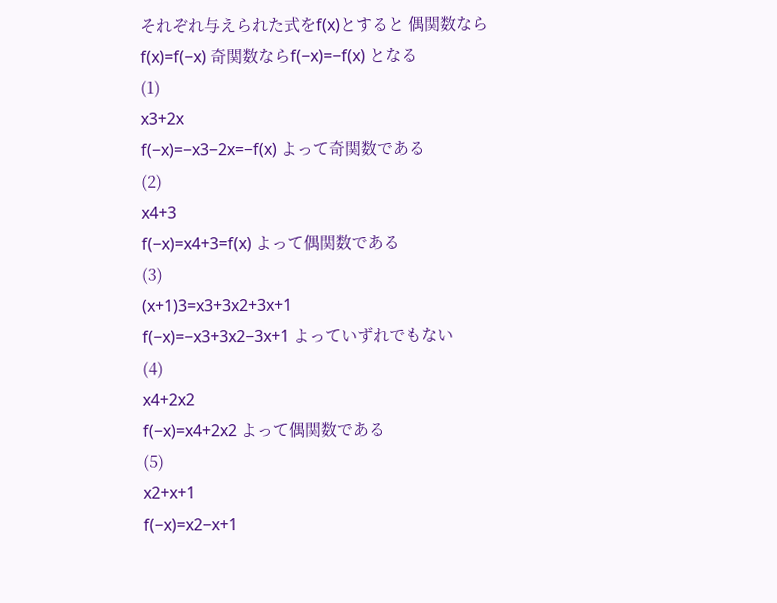それぞれ与えられた式をf(x)とすると 偶関数ならf(x)=f(−x) 奇関数ならf(−x)=−f(x) となる
(1)
x3+2x
f(−x)=−x3−2x=−f(x) よって奇関数である
(2)
x4+3
f(−x)=x4+3=f(x) よって偶関数である
(3)
(x+1)3=x3+3x2+3x+1
f(−x)=−x3+3x2−3x+1 よっていずれでもない
(4)
x4+2x2
f(−x)=x4+2x2 よって偶関数である
(5)
x2+x+1
f(−x)=x2−x+1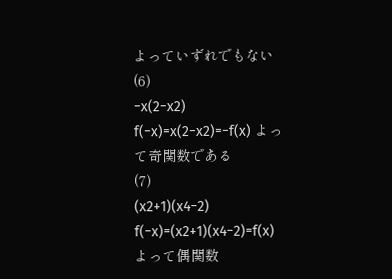よっていずれでもない
(6)
−x(2−x2)
f(−x)=x(2−x2)=−f(x) よって奇関数である
(7)
(x2+1)(x4−2)
f(−x)=(x2+1)(x4−2)=f(x) よって偶関数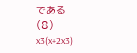である
(8)
x3(x+2x3)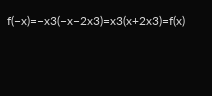f(−x)=−x3(−x−2x3)=x3(x+2x3)=f(x)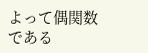よって偶関数である